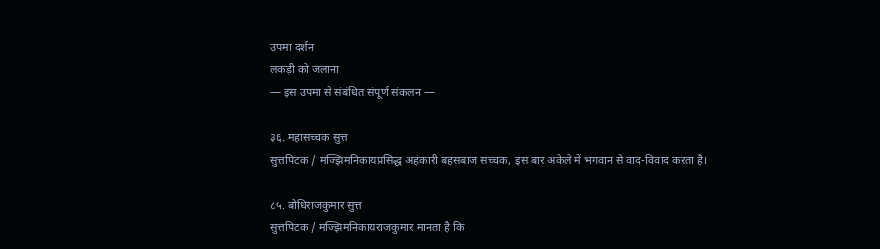उपमा दर्शन
लकड़ी को जलाना
— इस उपमा से संबंधित संपूर्ण संकलन —

३६. महासच्चक सुत्त
सुत्तपिटक / मज्झिमनिकायप्रसिद्ध अहंकारी बहसबाज सच्चक, इस बार अकेले में भगवान से वाद-विवाद करता है।

८५. बोधिराजकुमार सुत्त
सुत्तपिटक / मज्झिमनिकायराजकुमार मानता है कि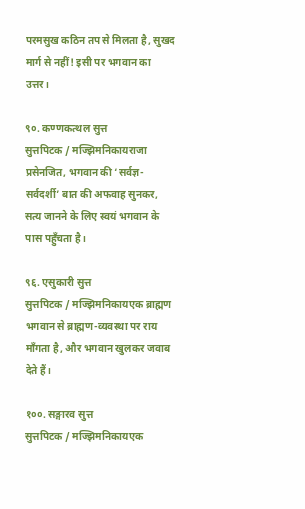परमसुख कठिन तप से मिलता है, सुखद मार्ग से नहीं! इसी पर भगवान का उत्तर।

९०. कण्णकत्थल सुत्त
सुत्तपिटक / मज्झिमनिकायराजा प्रसेनजित, भगवान की ‘सर्वज्ञ-सर्वदर्शी’ बात की अफवाह सुनकर, सत्य जानने के लिए स्वयं भगवान के पास पहुँचता है।

९६. एसुकारी सुत्त
सुत्तपिटक / मज्झिमनिकायएक ब्राह्मण भगवान से ब्राह्मण-व्यवस्था पर राय माँगता है, और भगवान खुलकर जवाब देते हैं।

१००. सङ्गारव सुत्त
सुत्तपिटक / मज्झिमनिकायएक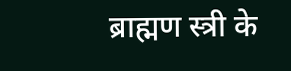ब्राह्मण स्त्री के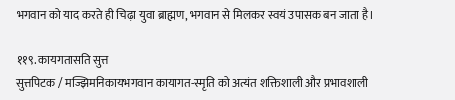भगवान को याद करते ही चिढ़ा युवा ब्राह्मण, भगवान से मिलकर स्वयं उपासक बन जाता है।

११९. कायगतासति सुत्त
सुत्तपिटक / मज्झिमनिकायभगवान कायागत-स्मृति को अत्यंत शक्तिशाली और प्रभावशाली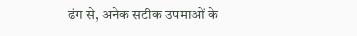ढंग से, अनेक सटीक उपमाओं के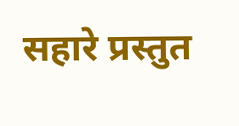सहारे प्रस्तुत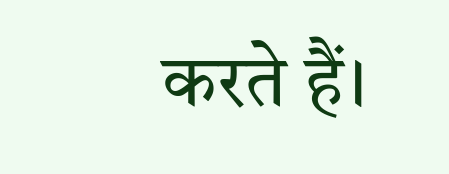करते हैं।